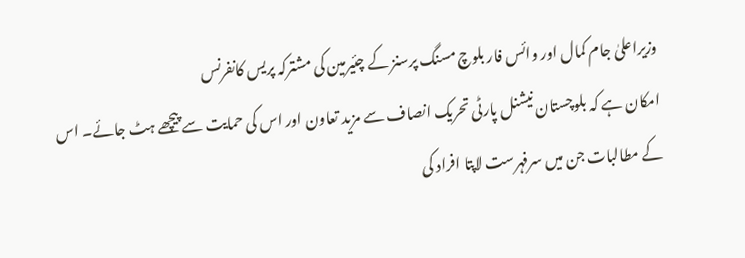وزیراعلیٰ جام کمال اور وائس فار بلوچ مسنگ پرسنز کے چئیرمین کی مشترکہ پریس کانفرنس
امکان ہے کہ بلوچستان نیشنل پارٹی تحریک انصاف سے مزید تعاون اور اس کی حمایت سے پیچھے ہٹ جائے۔ اس کے مطالبات جن میں سرفہرست لاپتا افراد کی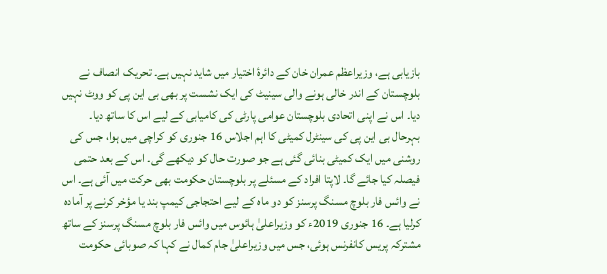بازیابی ہے، وزیراعظم عمران خان کے دائرۂ اختیار میں شاید نہیں ہے۔ تحریک انصاف نے بلوچستان کے اندر خالی ہونے والی سینیٹ کی ایک نشست پر بھی بی این پی کو ووٹ نہیں دیا۔ اس نے اپنی اتحادی بلوچستان عوامی پارٹی کی کامیابی کے لیے اس کا ساتھ دیا۔
بہرحال بی این پی کی سینٹرل کمیٹی کا اہم اجلاس 16 جنوری کو کراچی میں ہوا، جس کی روشنی میں ایک کمیٹی بنائی گئی ہے جو صورت حال کو دیکھے گی۔ اس کے بعد حتمی فیصلہ کیا جائے گا۔ لاپتا افراد کے مسئلے پر بلوچستان حکومت بھی حرکت میں آئی ہے۔ اس نے وائس فار بلوچ مسنگ پرسنز کو دو ماہ کے لیے احتجاجی کیمپ بند یا مؤخر کرنے پر آمادہ کرلیا ہے۔ 16 جنوری 2019ء کو وزیراعلیٰ ہائوس میں وائس فار بلوچ مسنگ پرسنز کے ساتھ مشترکہ پریس کانفرنس ہوئی، جس میں وزیراعلیٰ جام کمال نے کہا کہ صوبائی حکومت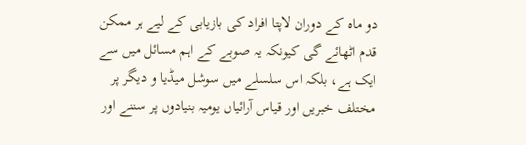دو ماہ کے دوران لاپتا افراد کی بازیابی کے لیے ہر ممکن قدم اٹھائے گی کیونکہ یہ صوبے کے اہم مسائل میں سے ایک ہے، بلکہ اس سلسلے میں سوشل میڈیا و دیگر پر مختلف خبریں اور قیاس آرائیاں یومیہ بنیادوں پر سننے اور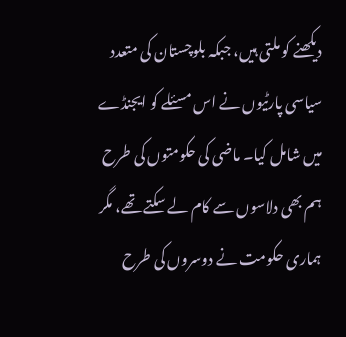دیکھنے کو ملتی ہیں، جبکہ بلوچستان کی متعدد سیاسی پارٹیوں نے اس مسئلے کو ایجنڈے میں شامل کیا۔ ماضی کی حکومتوں کی طرح ہم بھی دلاسوں سے کام لے سکتے تھے، مگر ہماری حکومت نے دوسروں کی طرح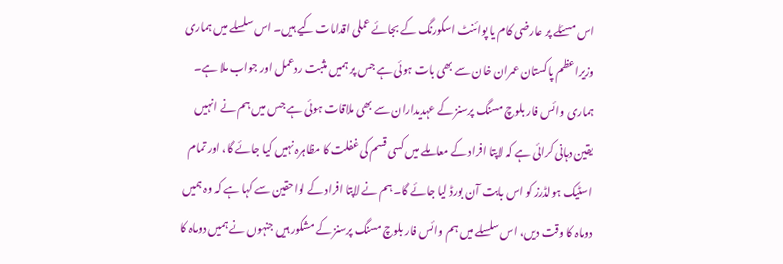اس مسئلے پر عارضی کام یا پوائنٹ اسکورنگ کے بجائے عملی اقدامات کیے ہیں۔ اس سلسلے میں ہماری وزیراعظم پاکستان عمران خان سے بھی بات ہوئی ہے جس پر ہمیں مثبت ردعمل اور جواب ملا ہے۔ ہماری وائس فار بلوچ مسنگ پرسنز کے عہدیداران سے بھی ملاقات ہوئی ہے جس میں ہم نے انہیں یقین دہانی کرائی ہے کہ لاپتا افراد کے معاملے میں کسی قسم کی غفلت کا مظاہرہ نہیں کیا جائے گا، اور تمام اسٹیک ہولڈرز کو اس بابت آن بورڈ لیا جائے گا۔ ہم نے لاپتا افراد کے لواحقین سے کہا ہے کہ وہ ہمیں دوماہ کا وقت دیں، اس سلسلے میں ہم وائس فار بلوچ مسنگ پرسنز کے مشکور ہیں جنہوں نے ہمیں دوماہ کا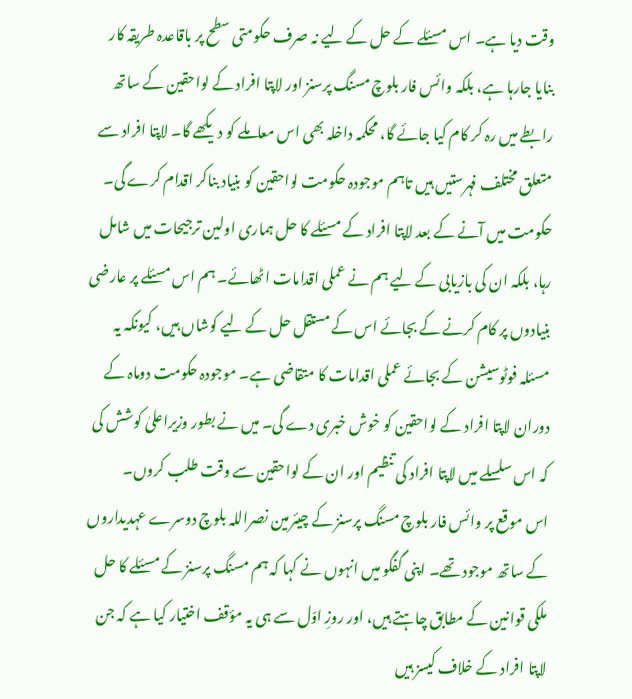وقت دیا ہے۔ اس مسئلے کے حل کے لیے نہ صرف حکومتی سطح پر باقاعدہ طریقہ کار بنایا جارہا ہے، بلکہ وائس فار بلوچ مسنگ پرسنز اور لاپتا افراد کے لواحقین کے ساتھ رابطے میں رہ کر کام کیا جائے گا، محکمہ داخلہ بھی اس معاملے کو دیکھے گا۔ لاپتا افراد سے متعلق مختلف فہرستیں ہیں تاہم موجودہ حکومت لواحقین کو بنیاد بناکر اقدام کرے گی۔ حکومت میں آنے کے بعد لاپتا افراد کے مسئلے کا حل ہماری اولین ترجیحات میں شامل رہا، بلکہ ان کی بازیابی کے لیے ہم نے عملی اقدامات اٹھائے۔ ہم اس مسئلے پر عارضی بنیادوں پر کام کرنے کے بجائے اس کے مستقل حل کے لیے کوشاں ہیں، کیونکہ یہ مسئلہ فوٹوسیشن کے بجائے عملی اقدامات کا متقاضی ہے۔ موجودہ حکومت دوماہ کے دوران لاپتا افراد کے لواحقین کو خوش خبری دے گی۔ میں نے بطور وزیراعلیٰ کوشش کی کہ اس سلسلے میں لاپتا افراد کی تنظیم اور ان کے لواحقین سے وقت طلب کروں۔
اس موقع پر وائس فار بلوچ مسنگ پرسنز کے چیئرمین نصراللہ بلوچ دوسرے عہدیداروں کے ساتھ موجود تھے۔ اپنی گفگو میں انہوں نے کہا کہ ہم مسنگ پرسنز کے مسئلے کا حل ملکی قوانین کے مطابق چاہتے ہیں، اور روزِ اوّل سے ہی یہ مؤقف اختیار کیا ہے کہ جن لاپتا افراد کے خلاف کیسز ہیں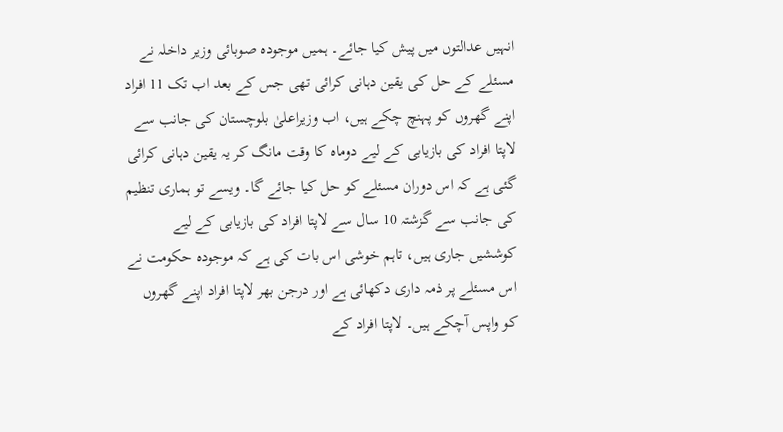انہیں عدالتوں میں پیش کیا جائے۔ ہمیں موجودہ صوبائی وزیر داخلہ نے مسئلے کے حل کی یقین دہانی کرائی تھی جس کے بعد اب تک 11 افراد اپنے گھروں کو پہنچ چکے ہیں، اب وزیراعلیٰ بلوچستان کی جانب سے لاپتا افراد کی بازیابی کے لیے دوماہ کا وقت مانگ کر یہ یقین دہانی کرائی گئی ہے کہ اس دوران مسئلے کو حل کیا جائے گا۔ ویسے تو ہماری تنظیم کی جانب سے گزشتہ 10 سال سے لاپتا افراد کی بازیابی کے لیے کوششیں جاری ہیں، تاہم خوشی اس بات کی ہے کہ موجودہ حکومت نے اس مسئلے پر ذمہ داری دکھائی ہے اور درجن بھر لاپتا افراد اپنے گھروں کو واپس آچکے ہیں۔ لاپتا افراد کے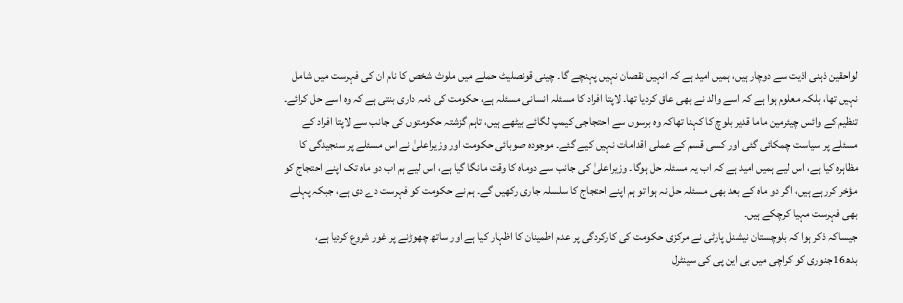لواحقین ذہنی اذیت سے دوچار ہیں، ہمیں امید ہے کہ انہیں نقصان نہیں پہنچے گا۔ چینی قونصلیٹ حملے میں ملوث شخص کا نام ان کی فہرست میں شامل نہیں تھا، بلکہ معلوم ہوا ہے کہ اسے والد نے بھی عاق کردیا تھا۔ لاپتا افراد کا مسئلہ انسانی مسئلہ ہے، حکومت کی ذمہ داری بنتی ہے کہ وہ اسے حل کرائے۔
تنظیم کے وائس چیئرمین ماما قدیر بلوچ کا کہنا تھاکہ وہ برسوں سے احتجاجی کیمپ لگائے بیٹھے ہیں، تاہم گزشتہ حکومتوں کی جانب سے لاپتا افراد کے مسئلے پر سیاست چمکائی گئی اور کسی قسم کے عملی اقدامات نہیں کیے گئے۔ موجودہ صوبائی حکومت اور وزیراعلیٰ نے اس مسئلے پر سنجیدگی کا مظاہرہ کیا ہے، اس لیے ہمیں امید ہے کہ اب یہ مسئلہ حل ہوگا۔ وزیراعلیٰ کی جانب سے دوماہ کا وقت مانگا گیا ہے، اس لیے ہم اب دو ماہ تک اپنے احتجاج کو مؤخر کررہے ہیں، اگر دو ماہ کے بعد بھی مسئلہ حل نہ ہوا تو ہم اپنے احتجاج کا سلسلہ جاری رکھیں گے۔ ہم نے حکومت کو فہرست دے دی ہے، جبکہ پہلے بھی فہرست مہیا کرچکے ہیں۔
جیساکہ ذکر ہوا کہ بلوچستان نیشنل پارٹی نے مرکزی حکومت کی کارکردگی پر عدم اطمینان کا اظہار کیا ہے اور ساتھ چھوڑنے پر غور شروع کردیا ہے، بدھ16جنوری کو کراچی میں بی این پی کی سینٹرل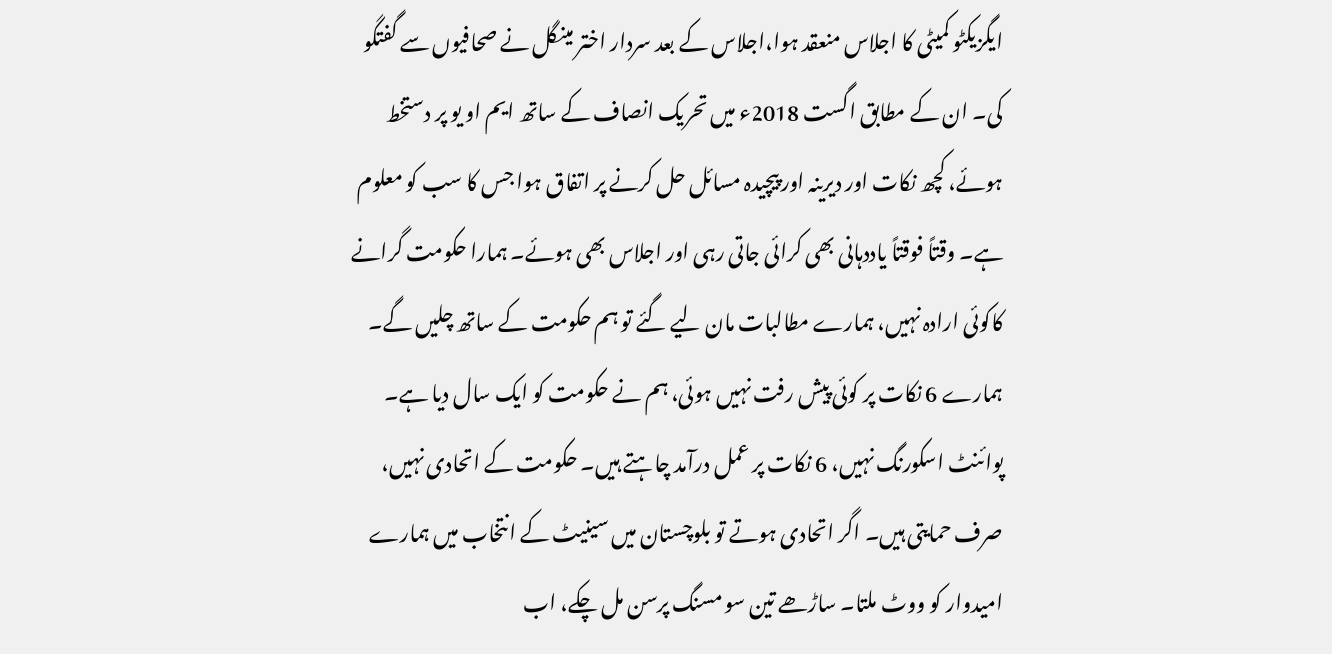ایگزیکٹو کمیٹی کا اجلاس منعقد ہوا،اجلاس کے بعد سردار اختر مینگل نے صحافیوں سے گفتگو کی۔ ان کے مطابق اگست 2018ء میں تحریک انصاف کے ساتھ ایم او یو پر دستخط ہوئے، کچھ نکات اور دیرینہ اور پیچیدہ مسائل حل کرنے پر اتفاق ہوا جس کا سب کو معلوم ہے۔ وقتاً فوقتاً یاددہانی بھی کرائی جاتی رہی اور اجلاس بھی ہوئے۔ ہمارا حکومت گرانے کاکوئی ارادہ نہیں، ہمارے مطالبات مان لیے گئے تو ہم حکومت کے ساتھ چلیں گے۔ ہمارے 6 نکات پر کوئی پیش رفت نہیں ہوئی، ہم نے حکومت کو ایک سال دیا ہے۔ پوائنٹ اسکورنگ نہیں، 6 نکات پر عمل درآمد چاہتے ہیں۔ حکومت کے اتحادی نہیں، صرف حمایتی ہیں۔ اگر اتحادی ہوتے تو بلوچستان میں سینیٹ کے انتخاب میں ہمارے امیدوار کو ووٹ ملتا۔ ساڑھے تین سو مسنگ پرسن مل چکے، اب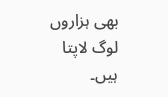بھی ہزاروں لوگ لاپتا ہیں۔